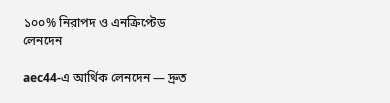১০০% নিরাপদ ও এনক্রিপ্টেড লেনদেন

aec44-এ আর্থিক লেনদেন — দ্রুত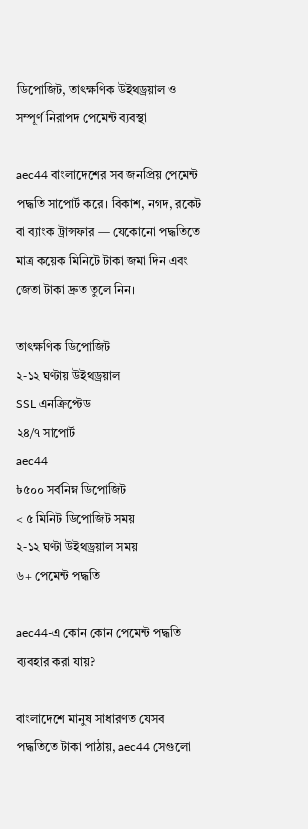ডিপোজিট, তাৎক্ষণিক উইথড্রয়াল ও সম্পূর্ণ নিরাপদ পেমেন্ট ব্যবস্থা

aec44 বাংলাদেশের সব জনপ্রিয় পেমেন্ট পদ্ধতি সাপোর্ট করে। বিকাশ, নগদ, রকেট বা ব্যাংক ট্রান্সফার — যেকোনো পদ্ধতিতে মাত্র কয়েক মিনিটে টাকা জমা দিন এবং জেতা টাকা দ্রুত তুলে নিন।

তাৎক্ষণিক ডিপোজিট
২-১২ ঘণ্টায় উইথড্রয়াল
SSL এনক্রিপ্টেড
২৪/৭ সাপোর্ট
aec44
৳৫০০ সর্বনিম্ন ডিপোজিট
< ৫ মিনিট ডিপোজিট সময়
২-১২ ঘণ্টা উইথড্রয়াল সময়
৬+ পেমেন্ট পদ্ধতি

aec44-এ কোন কোন পেমেন্ট পদ্ধতি ব্যবহার করা যায়?

বাংলাদেশে মানুষ সাধারণত যেসব পদ্ধতিতে টাকা পাঠায়, aec44 সেগুলো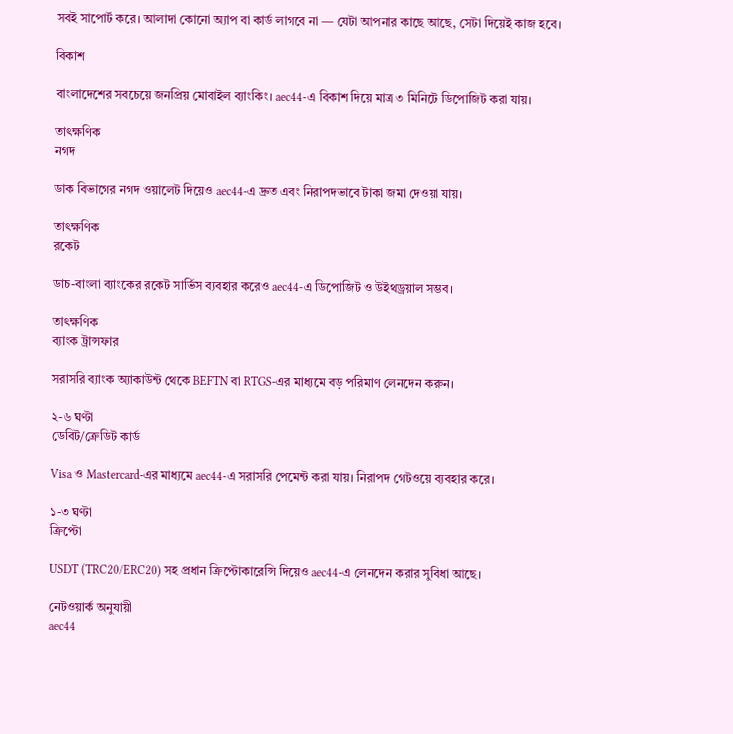সবই সাপোর্ট করে। আলাদা কোনো অ্যাপ বা কার্ড লাগবে না — যেটা আপনার কাছে আছে, সেটা দিয়েই কাজ হবে।

বিকাশ

বাংলাদেশের সবচেয়ে জনপ্রিয় মোবাইল ব্যাংকিং। aec44-এ বিকাশ দিয়ে মাত্র ৩ মিনিটে ডিপোজিট করা যায়।

তাৎক্ষণিক
নগদ

ডাক বিভাগের নগদ ওয়ালেট দিয়েও aec44-এ দ্রুত এবং নিরাপদভাবে টাকা জমা দেওয়া যায়।

তাৎক্ষণিক
রকেট

ডাচ-বাংলা ব্যাংকের রকেট সার্ভিস ব্যবহার করেও aec44-এ ডিপোজিট ও উইথড্রয়াল সম্ভব।

তাৎক্ষণিক
ব্যাংক ট্রান্সফার

সরাসরি ব্যাংক অ্যাকাউন্ট থেকে BEFTN বা RTGS-এর মাধ্যমে বড় পরিমাণ লেনদেন করুন।

২-৬ ঘণ্টা
ডেবিট/ক্রেডিট কার্ড

Visa ও Mastercard-এর মাধ্যমে aec44-এ সরাসরি পেমেন্ট করা যায়। নিরাপদ গেটওয়ে ব্যবহার করে।

১-৩ ঘণ্টা
ক্রিপ্টো

USDT (TRC20/ERC20) সহ প্রধান ক্রিপ্টোকারেন্সি দিয়েও aec44-এ লেনদেন করার সুবিধা আছে।

নেটওয়ার্ক অনুযায়ী
aec44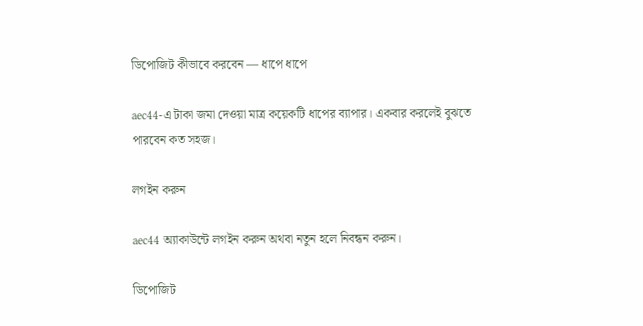ডিপোজিট কীভাবে করবেন — ধাপে ধাপে

aec44-এ টাকা জমা দেওয়া মাত্র কয়েকটি ধাপের ব্যাপার। একবার করলেই বুঝতে পারবেন কত সহজ।

লগইন করুন

aec44 অ্যাকাউন্টে লগইন করুন অথবা নতুন হলে নিবন্ধন করুন।

ডিপোজিট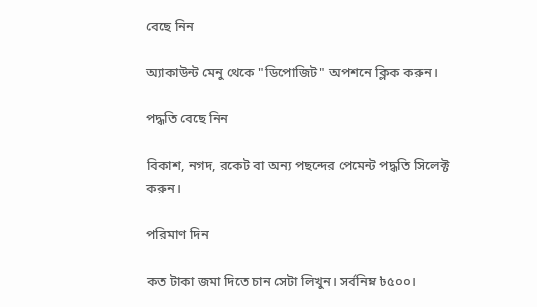বেছে নিন

অ্যাকাউন্ট মেনু থেকে "ডিপোজিট" অপশনে ক্লিক করুন।

পদ্ধতি বেছে নিন

বিকাশ, নগদ, রকেট বা অন্য পছন্দের পেমেন্ট পদ্ধতি সিলেক্ট করুন।

পরিমাণ দিন

কত টাকা জমা দিতে চান সেটা লিখুন। সর্বনিম্ন ৳৫০০।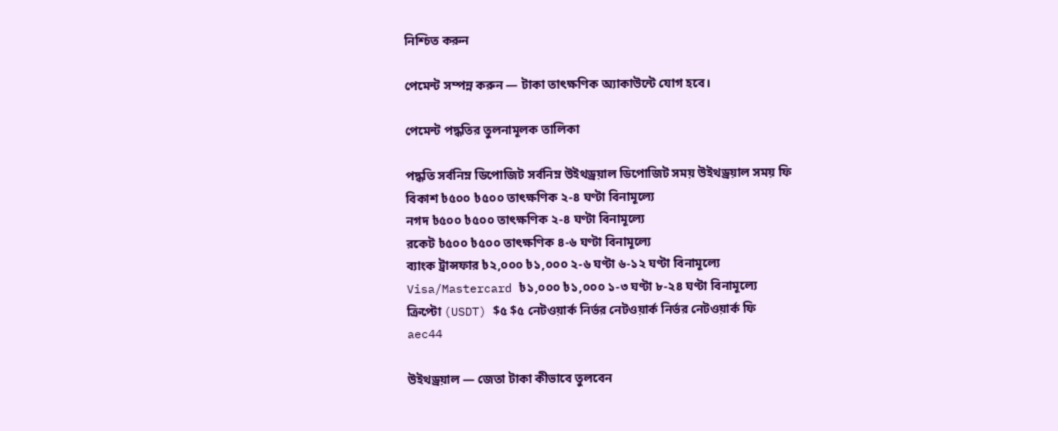নিশ্চিত করুন

পেমেন্ট সম্পন্ন করুন — টাকা তাৎক্ষণিক অ্যাকাউন্টে যোগ হবে।

পেমেন্ট পদ্ধতির তুলনামূলক তালিকা

পদ্ধতি সর্বনিম্ন ডিপোজিট সর্বনিম্ন উইথড্রয়াল ডিপোজিট সময় উইথড্রয়াল সময় ফি
বিকাশ ৳৫০০ ৳৫০০ তাৎক্ষণিক ২-৪ ঘণ্টা বিনামূল্যে
নগদ ৳৫০০ ৳৫০০ তাৎক্ষণিক ২-৪ ঘণ্টা বিনামূল্যে
রকেট ৳৫০০ ৳৫০০ তাৎক্ষণিক ৪-৬ ঘণ্টা বিনামূল্যে
ব্যাংক ট্রান্সফার ৳২,০০০ ৳১,০০০ ২-৬ ঘণ্টা ৬-১২ ঘণ্টা বিনামূল্যে
Visa/Mastercard ৳১,০০০ ৳১,০০০ ১-৩ ঘণ্টা ৮-২৪ ঘণ্টা বিনামূল্যে
ক্রিপ্টো (USDT) $৫ $৫ নেটওয়ার্ক নির্ভর নেটওয়ার্ক নির্ভর নেটওয়ার্ক ফি
aec44

উইথড্রয়াল — জেতা টাকা কীভাবে তুলবেন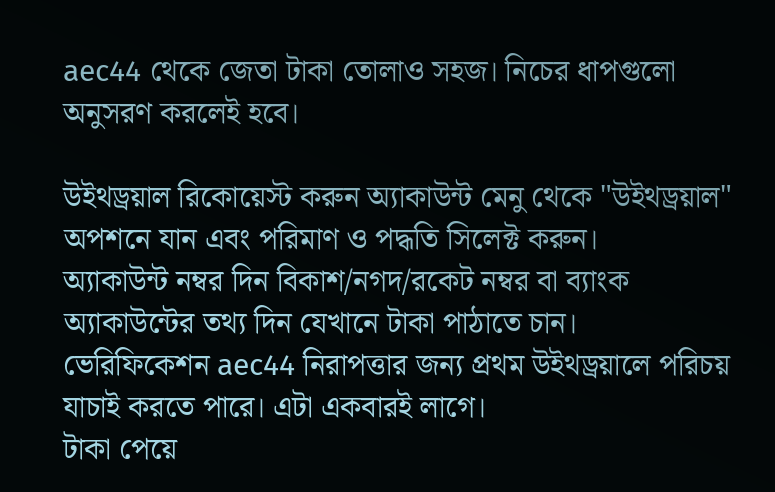aec44 থেকে জেতা টাকা তোলাও সহজ। নিচের ধাপগুলো অনুসরণ করলেই হবে।

উইথড্রয়াল রিকোয়েস্ট করুন অ্যাকাউন্ট মেনু থেকে "উইথড্রয়াল" অপশনে যান এবং পরিমাণ ও পদ্ধতি সিলেক্ট করুন।
অ্যাকাউন্ট নম্বর দিন বিকাশ/নগদ/রকেট নম্বর বা ব্যাংক অ্যাকাউন্টের তথ্য দিন যেখানে টাকা পাঠাতে চান।
ভেরিফিকেশন aec44 নিরাপত্তার জন্য প্রথম উইথড্রয়ালে পরিচয় যাচাই করতে পারে। এটা একবারই লাগে।
টাকা পেয়ে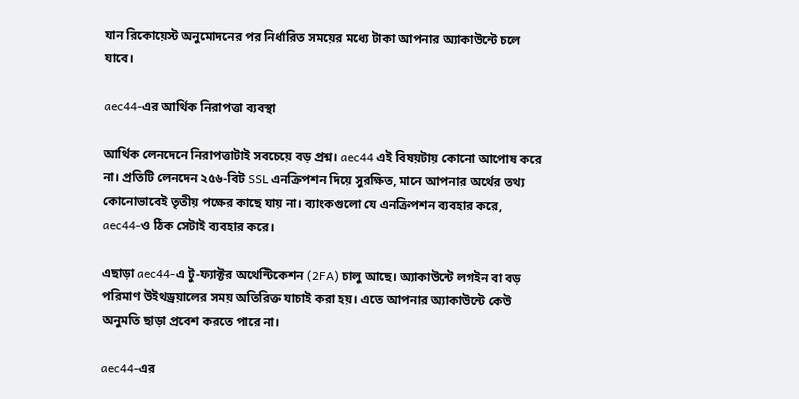যান রিকোয়েস্ট অনুমোদনের পর নির্ধারিত সময়ের মধ্যে টাকা আপনার অ্যাকাউন্টে চলে যাবে।

aec44-এর আর্থিক নিরাপত্তা ব্যবস্থা

আর্থিক লেনদেনে নিরাপত্তাটাই সবচেয়ে বড় প্রশ্ন। aec44 এই বিষয়টায় কোনো আপোষ করে না। প্রতিটি লেনদেন ২৫৬-বিট SSL এনক্রিপশন দিয়ে সুরক্ষিত, মানে আপনার অর্থের তথ্য কোনোভাবেই তৃতীয় পক্ষের কাছে যায় না। ব্যাংকগুলো যে এনক্রিপশন ব্যবহার করে, aec44-ও ঠিক সেটাই ব্যবহার করে।

এছাড়া aec44-এ টু-ফ্যাক্টর অথেন্টিকেশন (2FA) চালু আছে। অ্যাকাউন্টে লগইন বা বড় পরিমাণ উইথড্রয়ালের সময় অতিরিক্ত যাচাই করা হয়। এতে আপনার অ্যাকাউন্টে কেউ অনুমতি ছাড়া প্রবেশ করতে পারে না।

aec44-এর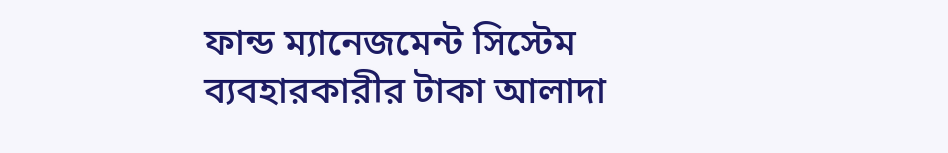ফান্ড ম্যানেজমেন্ট সিস্টেম ব্যবহারকারীর টাকা আলাদা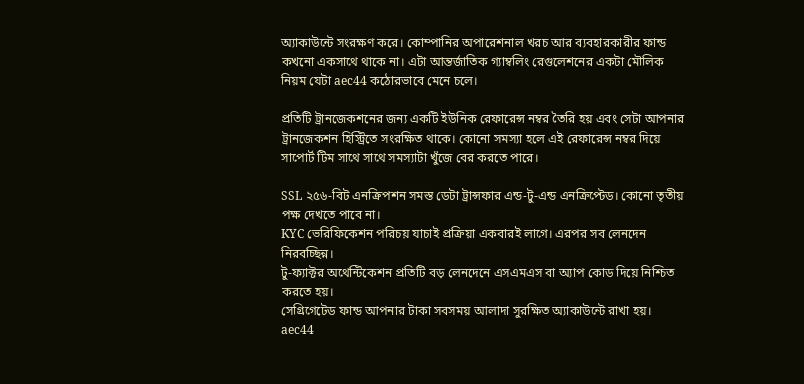অ্যাকাউন্টে সংরক্ষণ করে। কোম্পানির অপারেশনাল খরচ আর ব্যবহারকারীর ফান্ড কখনো একসাথে থাকে না। এটা আন্তর্জাতিক গ্যাম্বলিং রেগুলেশনের একটা মৌলিক নিয়ম যেটা aec44 কঠোরভাবে মেনে চলে।

প্রতিটি ট্রানজেকশনের জন্য একটি ইউনিক রেফারেন্স নম্বর তৈরি হয় এবং সেটা আপনার ট্রানজেকশন হিস্ট্রিতে সংরক্ষিত থাকে। কোনো সমস্যা হলে এই রেফারেন্স নম্বর দিয়ে সাপোর্ট টিম সাথে সাথে সমস্যাটা খুঁজে বের করতে পারে।

SSL ২৫৬-বিট এনক্রিপশন সমস্ত ডেটা ট্রান্সফার এন্ড-টু-এন্ড এনক্রিপ্টেড। কোনো তৃতীয় পক্ষ দেখতে পাবে না।
KYC ভেরিফিকেশন পরিচয় যাচাই প্রক্রিয়া একবারই লাগে। এরপর সব লেনদেন নিরবচ্ছিন্ন।
টু-ফ্যাক্টর অথেন্টিকেশন প্রতিটি বড় লেনদেনে এসএমএস বা অ্যাপ কোড দিয়ে নিশ্চিত করতে হয়।
সেগ্রিগেটেড ফান্ড আপনার টাকা সবসময় আলাদা সুরক্ষিত অ্যাকাউন্টে রাখা হয়।
aec44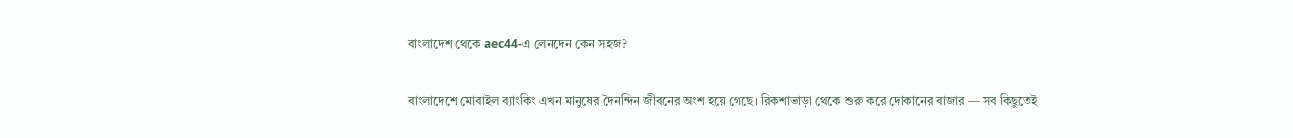বাংলাদেশ থেকে aec44-এ লেনদেন কেন সহজ?

বাংলাদেশে মোবাইল ব্যাংকিং এখন মানুষের দৈনন্দিন জীবনের অংশ হয়ে গেছে। রিকশাভাড়া থেকে শুরু করে দোকানের বাজার — সব কিছুতেই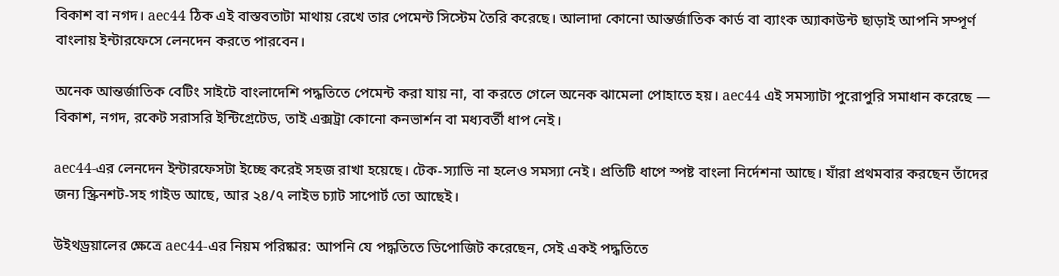বিকাশ বা নগদ। aec44 ঠিক এই বাস্তবতাটা মাথায় রেখে তার পেমেন্ট সিস্টেম তৈরি করেছে। আলাদা কোনো আন্তর্জাতিক কার্ড বা ব্যাংক অ্যাকাউন্ট ছাড়াই আপনি সম্পূর্ণ বাংলায় ইন্টারফেসে লেনদেন করতে পারবেন।

অনেক আন্তর্জাতিক বেটিং সাইটে বাংলাদেশি পদ্ধতিতে পেমেন্ট করা যায় না, বা করতে গেলে অনেক ঝামেলা পোহাতে হয়। aec44 এই সমস্যাটা পুরোপুরি সমাধান করেছে — বিকাশ, নগদ, রকেট সরাসরি ইন্টিগ্রেটেড, তাই এক্সট্রা কোনো কনভার্শন বা মধ্যবর্তী ধাপ নেই।

aec44-এর লেনদেন ইন্টারফেসটা ইচ্ছে করেই সহজ রাখা হয়েছে। টেক-স্যাভি না হলেও সমস্যা নেই। প্রতিটি ধাপে স্পষ্ট বাংলা নির্দেশনা আছে। যাঁরা প্রথমবার করছেন তাঁদের জন্য স্ক্রিনশট-সহ গাইড আছে, আর ২৪/৭ লাইভ চ্যাট সাপোর্ট তো আছেই।

উইথড্রয়ালের ক্ষেত্রে aec44-এর নিয়ম পরিষ্কার: আপনি যে পদ্ধতিতে ডিপোজিট করেছেন, সেই একই পদ্ধতিতে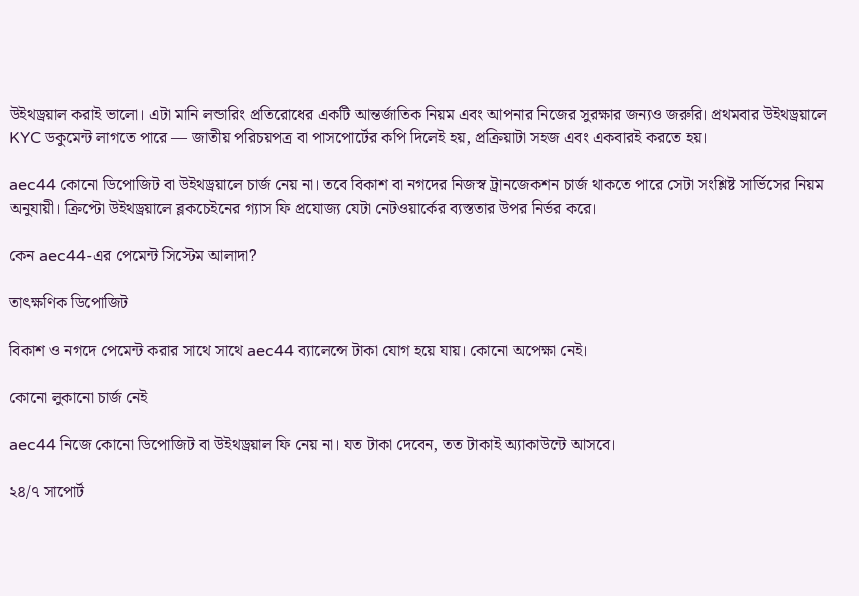উইথড্রয়াল করাই ভালো। এটা মানি লন্ডারিং প্রতিরোধের একটি আন্তর্জাতিক নিয়ম এবং আপনার নিজের সুরক্ষার জন্যও জরুরি। প্রথমবার উইথড্রয়ালে KYC ডকুমেন্ট লাগতে পারে — জাতীয় পরিচয়পত্র বা পাসপোর্টের কপি দিলেই হয়, প্রক্রিয়াটা সহজ এবং একবারই করতে হয়।

aec44 কোনো ডিপোজিট বা উইথড্রয়ালে চার্জ নেয় না। তবে বিকাশ বা নগদের নিজস্ব ট্রানজেকশন চার্জ থাকতে পারে সেটা সংশ্লিষ্ট সার্ভিসের নিয়ম অনুযায়ী। ক্রিপ্টো উইথড্রয়ালে ব্লকচেইনের গ্যাস ফি প্রযোজ্য যেটা নেটওয়ার্কের ব্যস্ততার উপর নির্ভর করে।

কেন aec44-এর পেমেন্ট সিস্টেম আলাদা?

তাৎক্ষণিক ডিপোজিট

বিকাশ ও নগদে পেমেন্ট করার সাথে সাথে aec44 ব্যালেন্সে টাকা যোগ হয়ে যায়। কোনো অপেক্ষা নেই।

কোনো লুকানো চার্জ নেই

aec44 নিজে কোনো ডিপোজিট বা উইথড্রয়াল ফি নেয় না। যত টাকা দেবেন, তত টাকাই অ্যাকাউন্টে আসবে।

২৪/৭ সাপোর্ট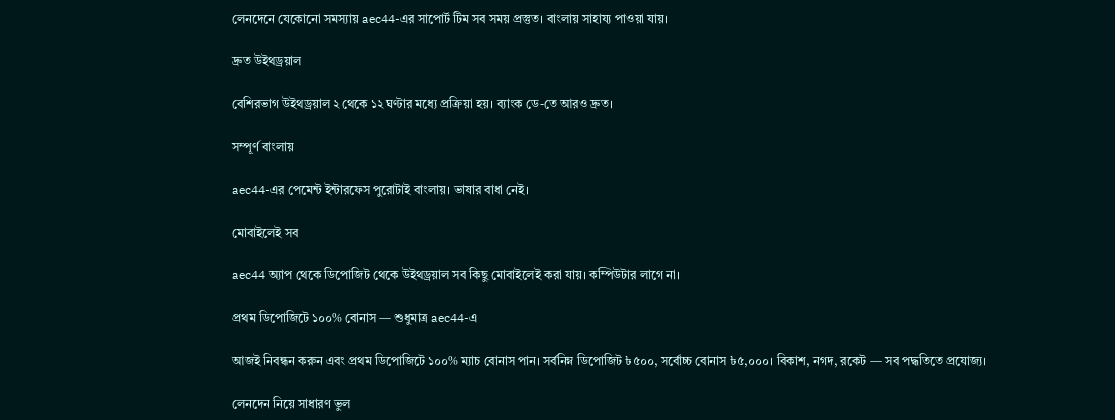লেনদেনে যেকোনো সমস্যায় aec44-এর সাপোর্ট টিম সব সময় প্রস্তুত। বাংলায় সাহায্য পাওয়া যায়।

দ্রুত উইথড্রয়াল

বেশিরভাগ উইথড্রয়াল ২ থেকে ১২ ঘণ্টার মধ্যে প্রক্রিয়া হয়। ব্যাংক ডে-তে আরও দ্রুত।

সম্পূর্ণ বাংলায়

aec44-এর পেমেন্ট ইন্টারফেস পুরোটাই বাংলায়। ভাষার বাধা নেই।

মোবাইলেই সব

aec44 অ্যাপ থেকে ডিপোজিট থেকে উইথড্রয়াল সব কিছু মোবাইলেই করা যায়। কম্পিউটার লাগে না।

প্রথম ডিপোজিটে ১০০% বোনাস — শুধুমাত্র aec44-এ

আজই নিবন্ধন করুন এবং প্রথম ডিপোজিটে ১০০% ম্যাচ বোনাস পান। সর্বনিম্ন ডিপোজিট ৳৫০০, সর্বোচ্চ বোনাস ৳৫,০০০। বিকাশ, নগদ, রকেট — সব পদ্ধতিতে প্রযোজ্য।

লেনদেন নিয়ে সাধারণ ভুল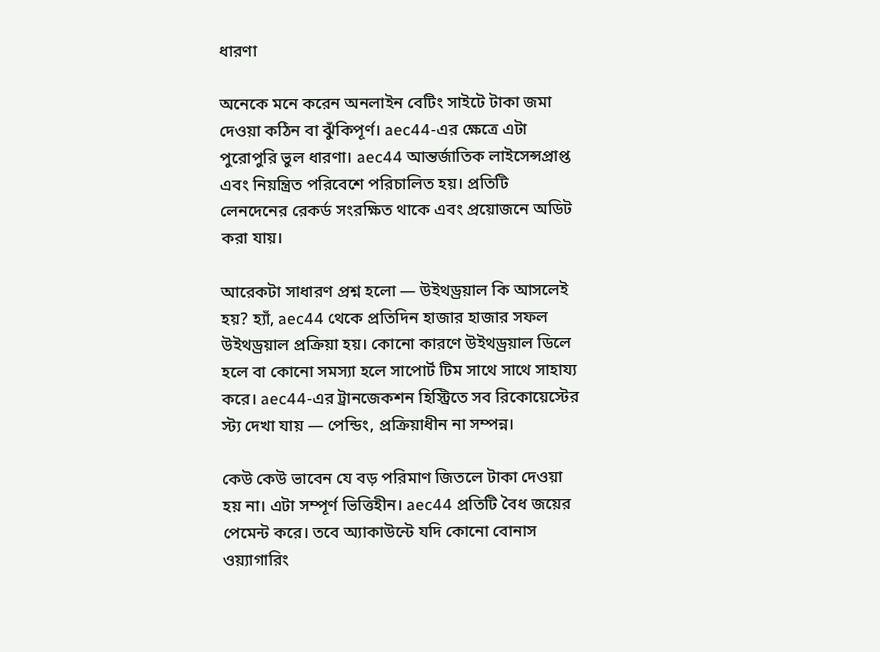ধারণা

অনেকে মনে করেন অনলাইন বেটিং সাইটে টাকা জমা দেওয়া কঠিন বা ঝুঁকিপূর্ণ। aec44-এর ক্ষেত্রে এটা পুরোপুরি ভুল ধারণা। aec44 আন্তর্জাতিক লাইসেন্সপ্রাপ্ত এবং নিয়ন্ত্রিত পরিবেশে পরিচালিত হয়। প্রতিটি লেনদেনের রেকর্ড সংরক্ষিত থাকে এবং প্রয়োজনে অডিট করা যায়।

আরেকটা সাধারণ প্রশ্ন হলো — উইথড্রয়াল কি আসলেই হয়? হ্যাঁ, aec44 থেকে প্রতিদিন হাজার হাজার সফল উইথড্রয়াল প্রক্রিয়া হয়। কোনো কারণে উইথড্রয়াল ডিলে হলে বা কোনো সমস্যা হলে সাপোর্ট টিম সাথে সাথে সাহায্য করে। aec44-এর ট্রানজেকশন হিস্ট্রিতে সব রিকোয়েস্টের স্ট্য দেখা যায় — পেন্ডিং, প্রক্রিয়াধীন না সম্পন্ন।

কেউ কেউ ভাবেন যে বড় পরিমাণ জিতলে টাকা দেওয়া হয় না। এটা সম্পূর্ণ ভিত্তিহীন। aec44 প্রতিটি বৈধ জয়ের পেমেন্ট করে। তবে অ্যাকাউন্টে যদি কোনো বোনাস ওয়্যাগারিং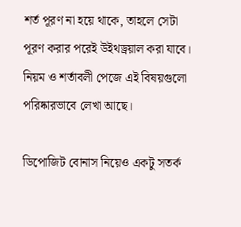শর্ত পূরণ না হয়ে থাকে, তাহলে সেটা পূরণ করার পরেই উইথড্রয়াল করা যাবে। নিয়ম ও শর্তাবলী পেজে এই বিষয়গুলো পরিষ্কারভাবে লেখা আছে।

ডিপোজিট বোনাস নিয়েও একটু সতর্ক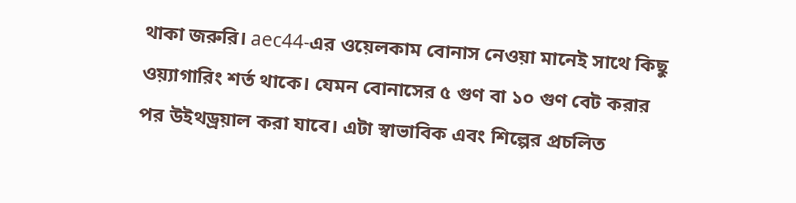থাকা জরুরি। aec44-এর ওয়েলকাম বোনাস নেওয়া মানেই সাথে কিছু ওয়্যাগারিং শর্ত থাকে। যেমন বোনাসের ৫ গুণ বা ১০ গুণ বেট করার পর উইথড্রয়াল করা যাবে। এটা স্বাভাবিক এবং শিল্পের প্রচলিত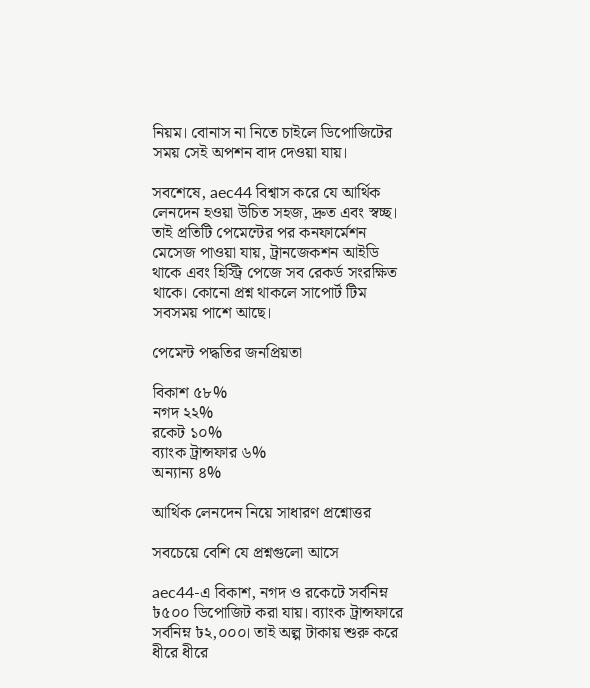নিয়ম। বোনাস না নিতে চাইলে ডিপোজিটের সময় সেই অপশন বাদ দেওয়া যায়।

সবশেষে, aec44 বিশ্বাস করে যে আর্থিক লেনদেন হওয়া উচিত সহজ, দ্রুত এবং স্বচ্ছ। তাই প্রতিটি পেমেন্টের পর কনফার্মেশন মেসেজ পাওয়া যায়, ট্রানজেকশন আইডি থাকে এবং হিস্ট্রি পেজে সব রেকর্ড সংরক্ষিত থাকে। কোনো প্রশ্ন থাকলে সাপোর্ট টিম সবসময় পাশে আছে।

পেমেন্ট পদ্ধতির জনপ্রিয়তা

বিকাশ ৫৮%
নগদ ২২%
রকেট ১০%
ব্যাংক ট্রান্সফার ৬%
অন্যান্য ৪%

আর্থিক লেনদেন নিয়ে সাধারণ প্রশ্নোত্তর

সবচেয়ে বেশি যে প্রশ্নগুলো আসে

aec44-এ বিকাশ, নগদ ও রকেটে সর্বনিম্ন ৳৫০০ ডিপোজিট করা যায়। ব্যাংক ট্রান্সফারে সর্বনিম্ন ৳২,০০০। তাই অল্প টাকায় শুরু করে ধীরে ধীরে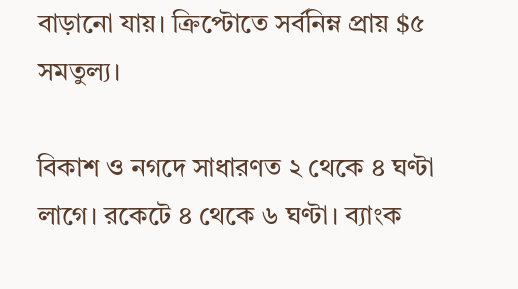বাড়ানো যায়। ক্রিপ্টোতে সর্বনিম্ন প্রায় $৫ সমতুল্য।

বিকাশ ও নগদে সাধারণত ২ থেকে ৪ ঘণ্টা লাগে। রকেটে ৪ থেকে ৬ ঘণ্টা। ব্যাংক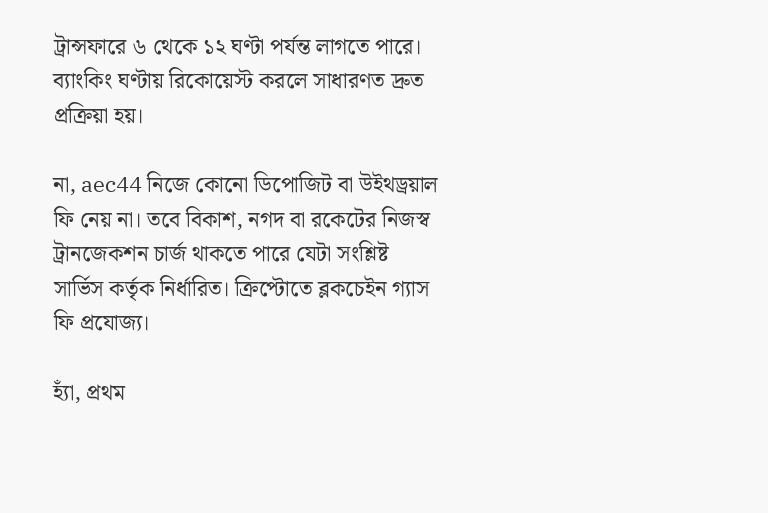ট্রান্সফারে ৬ থেকে ১২ ঘণ্টা পর্যন্ত লাগতে পারে। ব্যাংকিং ঘণ্টায় রিকোয়েস্ট করলে সাধারণত দ্রুত প্রক্রিয়া হয়।

না, aec44 নিজে কোনো ডিপোজিট বা উইথড্রয়াল ফি নেয় না। তবে বিকাশ, নগদ বা রকেটের নিজস্ব ট্রানজেকশন চার্জ থাকতে পারে যেটা সংশ্লিষ্ট সার্ভিস কর্তৃক নির্ধারিত। ক্রিপ্টোতে ব্লকচেইন গ্যাস ফি প্রযোজ্য।

হ্যাঁ, প্রথম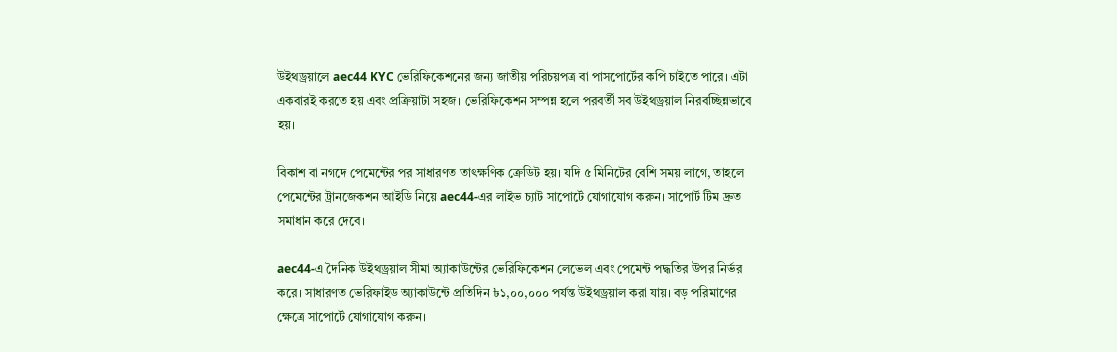উইথড্রয়ালে aec44 KYC ভেরিফিকেশনের জন্য জাতীয় পরিচয়পত্র বা পাসপোর্টের কপি চাইতে পারে। এটা একবারই করতে হয় এবং প্রক্রিয়াটা সহজ। ভেরিফিকেশন সম্পন্ন হলে পরবর্তী সব উইথড্রয়াল নিরবচ্ছিন্নভাবে হয়।

বিকাশ বা নগদে পেমেন্টের পর সাধারণত তাৎক্ষণিক ক্রেডিট হয়। যদি ৫ মিনিটের বেশি সময় লাগে, তাহলে পেমেন্টের ট্রানজেকশন আইডি নিয়ে aec44-এর লাইভ চ্যাট সাপোর্টে যোগাযোগ করুন। সাপোর্ট টিম দ্রুত সমাধান করে দেবে।

aec44-এ দৈনিক উইথড্রয়াল সীমা অ্যাকাউন্টের ভেরিফিকেশন লেভেল এবং পেমেন্ট পদ্ধতির উপর নির্ভর করে। সাধারণত ভেরিফাইড অ্যাকাউন্টে প্রতিদিন ৳১,০০,০০০ পর্যন্ত উইথড্রয়াল করা যায়। বড় পরিমাণের ক্ষেত্রে সাপোর্টে যোগাযোগ করুন।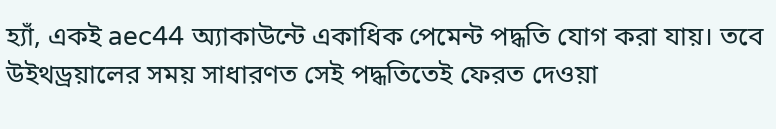হ্যাঁ, একই aec44 অ্যাকাউন্টে একাধিক পেমেন্ট পদ্ধতি যোগ করা যায়। তবে উইথড্রয়ালের সময় সাধারণত সেই পদ্ধতিতেই ফেরত দেওয়া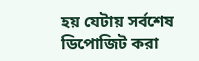হয় যেটায় সর্বশেষ ডিপোজিট করা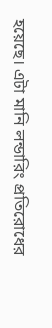হয়েছে। এটা মানি লন্ডারিং প্রতিরোধের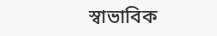স্বাভাবিক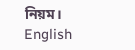নিয়ম।
English